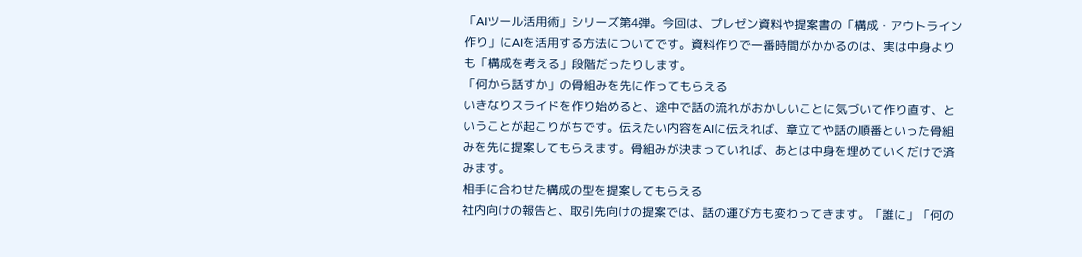「AIツール活用術」シリーズ第4弾。今回は、プレゼン資料や提案書の「構成・アウトライン作り」にAIを活用する方法についてです。資料作りで一番時間がかかるのは、実は中身よりも「構成を考える」段階だったりします。
「何から話すか」の骨組みを先に作ってもらえる
いきなりスライドを作り始めると、途中で話の流れがおかしいことに気づいて作り直す、ということが起こりがちです。伝えたい内容をAIに伝えれば、章立てや話の順番といった骨組みを先に提案してもらえます。骨組みが決まっていれば、あとは中身を埋めていくだけで済みます。
相手に合わせた構成の型を提案してもらえる
社内向けの報告と、取引先向けの提案では、話の運び方も変わってきます。「誰に」「何の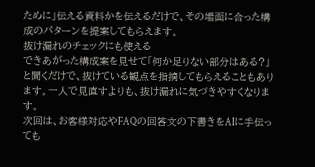ために」伝える資料かを伝えるだけで、その場面に合った構成のパターンを提案してもらえます。
抜け漏れのチェックにも使える
できあがった構成案を見せて「何か足りない部分はある?」と聞くだけで、抜けている観点を指摘してもらえることもあります。一人で見直すよりも、抜け漏れに気づきやすくなります。
次回は、お客様対応やFAQの回答文の下書きをAIに手伝っても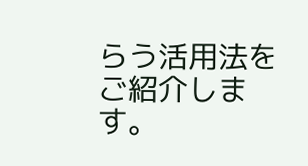らう活用法をご紹介します。